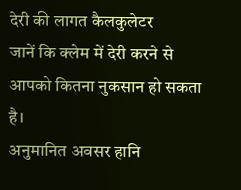देरी की लागत कैलकुलेटर
जानें कि क्लेम में देरी करने से आपको कितना नुकसान हो सकता है।
अनुमानित अवसर हानि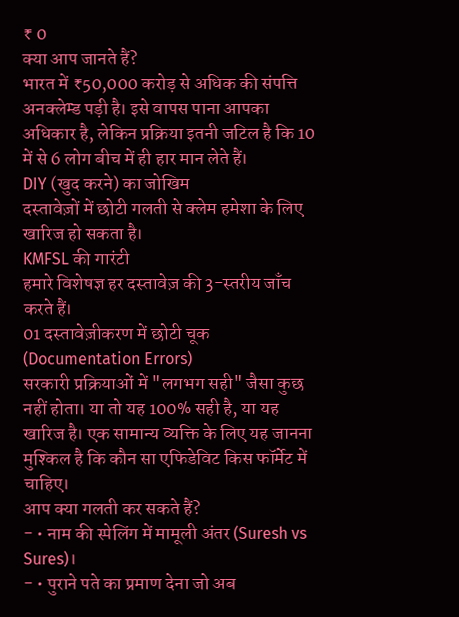₹ 0
क्या आप जानते हैं?
भारत में ₹50,000 करोड़ से अधिक की संपत्ति अनक्लेम्ड पड़ी है। इसे वापस पाना आपका अधिकार है, लेकिन प्रक्रिया इतनी जटिल है कि 10 में से 6 लोग बीच में ही हार मान लेते हैं।
DIY (खुद करने) का जोखिम
दस्तावेज़ों में छोटी गलती से क्लेम हमेशा के लिए खारिज हो सकता है।
KMFSL की गारंटी
हमारे विशेषज्ञ हर दस्तावेज़ की 3-स्तरीय जाँच करते हैं।
01 दस्तावेज़ीकरण में छोटी चूक (Documentation Errors)
सरकारी प्रक्रियाओं में "लगभग सही" जैसा कुछ नहीं होता। या तो यह 100% सही है, या यह खारिज है। एक सामान्य व्यक्ति के लिए यह जानना मुश्किल है कि कौन सा एफिडेविट किस फॉर्मेट में चाहिए।
आप क्या गलती कर सकते हैं?
- • नाम की स्पेलिंग में मामूली अंतर (Suresh vs Sures)।
- • पुराने पते का प्रमाण देना जो अब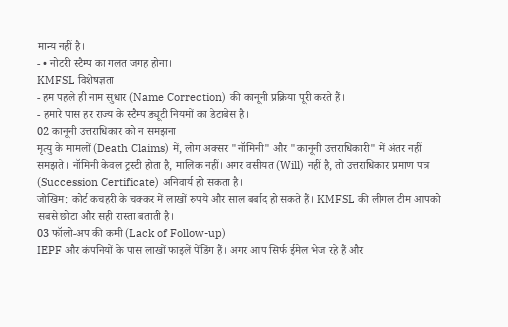मान्य नहीं है।
- • नोटरी स्टैम्प का गलत जगह होना।
KMFSL विशेषज्ञता
- हम पहले ही नाम सुधार (Name Correction) की कानूनी प्रक्रिया पूरी करते हैं।
- हमारे पास हर राज्य के स्टैम्प ड्यूटी नियमों का डेटाबेस है।
02 कानूनी उत्तराधिकार को न समझना
मृत्यु के मामलों (Death Claims) में, लोग अक्सर "नॉमिनी" और "कानूनी उत्तराधिकारी" में अंतर नहीं समझते। नॉमिनी केवल ट्रस्टी होता है, मालिक नहीं। अगर वसीयत (Will) नहीं है, तो उत्तराधिकार प्रमाण पत्र (Succession Certificate) अनिवार्य हो सकता है।
जोखिम: कोर्ट कचहरी के चक्कर में लाखों रुपये और साल बर्बाद हो सकते हैं। KMFSL की लीगल टीम आपको सबसे छोटा और सही रास्ता बताती है।
03 फॉलो-अप की कमी (Lack of Follow-up)
IEPF और कंपनियों के पास लाखों फाइलें पेंडिंग हैं। अगर आप सिर्फ ईमेल भेज रहे हैं और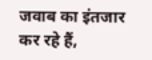जवाब का इंतजार कर रहे हैं,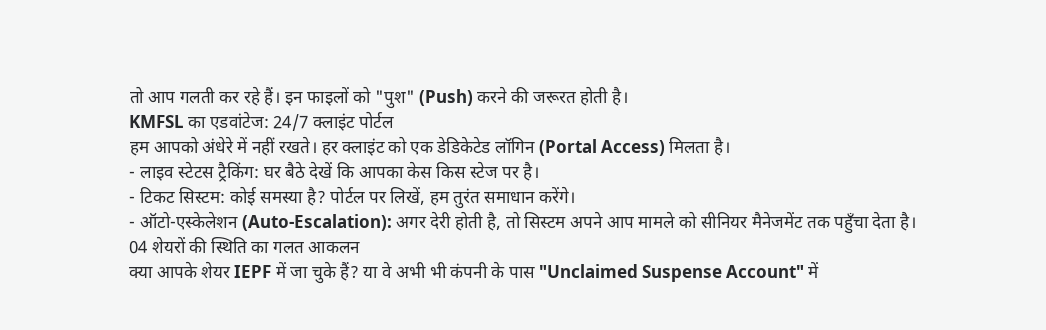तो आप गलती कर रहे हैं। इन फाइलों को "पुश" (Push) करने की जरूरत होती है।
KMFSL का एडवांटेज: 24/7 क्लाइंट पोर्टल
हम आपको अंधेरे में नहीं रखते। हर क्लाइंट को एक डेडिकेटेड लॉगिन (Portal Access) मिलता है।
- लाइव स्टेटस ट्रैकिंग: घर बैठे देखें कि आपका केस किस स्टेज पर है।
- टिकट सिस्टम: कोई समस्या है? पोर्टल पर लिखें, हम तुरंत समाधान करेंगे।
- ऑटो-एस्केलेशन (Auto-Escalation): अगर देरी होती है, तो सिस्टम अपने आप मामले को सीनियर मैनेजमेंट तक पहुँचा देता है।
04 शेयरों की स्थिति का गलत आकलन
क्या आपके शेयर IEPF में जा चुके हैं? या वे अभी भी कंपनी के पास "Unclaimed Suspense Account" में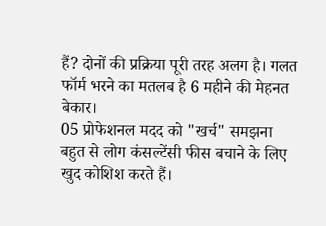हैं? दोनों की प्रक्रिया पूरी तरह अलग है। गलत फॉर्म भरने का मतलब है 6 महीने की मेहनत बेकार।
05 प्रोफेशनल मदद को "खर्च" समझना
बहुत से लोग कंसल्टेंसी फीस बचाने के लिए खुद कोशिश करते हैं।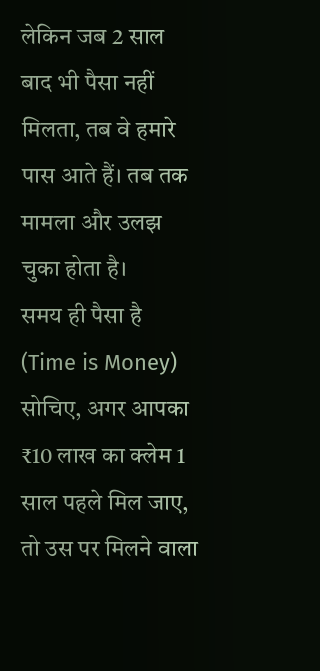लेकिन जब 2 साल बाद भी पैसा नहीं मिलता, तब वे हमारे पास आते हैं। तब तक मामला और उलझ चुका होता है।
समय ही पैसा है (Time is Money)
सोचिए, अगर आपका ₹10 लाख का क्लेम 1 साल पहले मिल जाए, तो उस पर मिलने वाला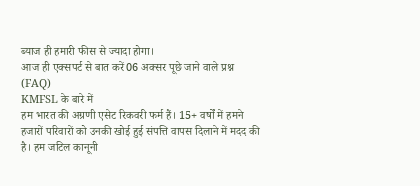ब्याज ही हमारी फीस से ज्यादा होगा।
आज ही एक्सपर्ट से बात करें06 अक्सर पूछे जाने वाले प्रश्न (FAQ)
KMFSL के बारे में
हम भारत की अग्रणी एसेट रिकवरी फर्म हैं। 15+ वर्षों में हमने हजारों परिवारों को उनकी खोई हुई संपत्ति वापस दिलाने में मदद की है। हम जटिल कानूनी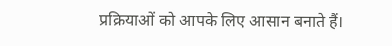प्रक्रियाओं को आपके लिए आसान बनाते हैं।